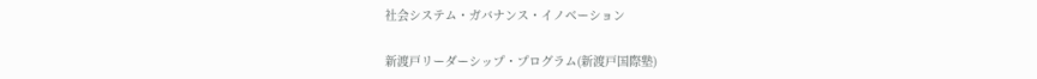社会システム・ガバナンス・イノベーション

新渡戸リーダーシップ・プログラム(新渡戸国際塾)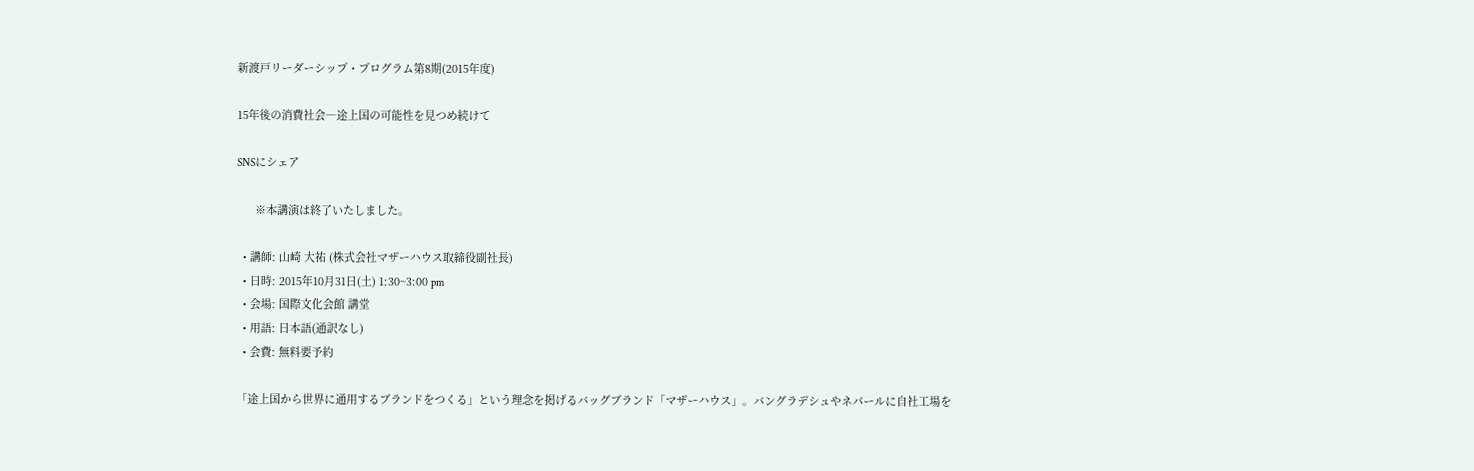新渡戸リーダーシップ・プログラム第8期(2015年度)

15年後の消費社会―途上国の可能性を見つめ続けて

SNSにシェア

      ※本講演は終了いたしました。

  • 講師: 山崎 大祐 (株式会社マザーハウス取締役副社長)
  • 日時: 2015年10月31日(土) 1:30~3:00 pm
  • 会場: 国際文化会館 講堂
  • 用語: 日本語(通訳なし)
  • 会費: 無料要予約

「途上国から世界に通用するブランドをつくる」という理念を掲げるバッグブランド「マザーハウス」。バングラデシュやネパールに自社工場を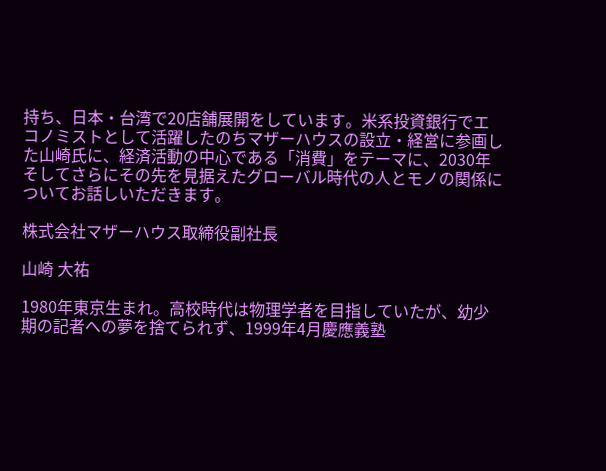持ち、日本・台湾で20店舗展開をしています。米系投資銀行でエコノミストとして活躍したのちマザーハウスの設立・経営に参画した山崎氏に、経済活動の中心である「消費」をテーマに、2030年そしてさらにその先を見据えたグローバル時代の人とモノの関係についてお話しいただきます。

株式会社マザーハウス取締役副社長

山崎 大祐

1980年東京生まれ。高校時代は物理学者を目指していたが、幼少期の記者への夢を捨てられず、1999年4月慶應義塾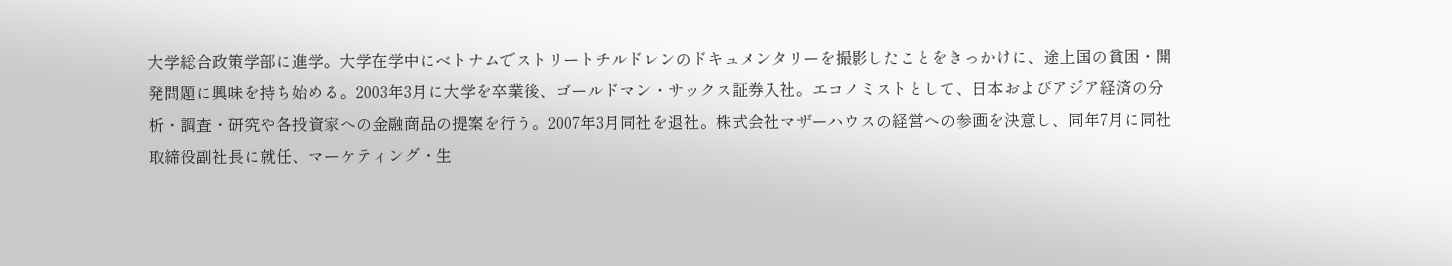大学総合政策学部に進学。大学在学中にベトナムでストリートチルドレンのドキュメンタリーを撮影したことをきっかけに、途上国の貧困・開発問題に興味を持ち始める。2003年3月に大学を卒業後、ゴールドマン・サックス証券入社。エコノミストとして、日本およびアジア経済の分析・調査・研究や各投資家への金融商品の提案を行う。2007年3月同社を退社。株式会社マザーハウスの経営への参画を決意し、同年7月に同社取締役副社長に就任、マーケティング・生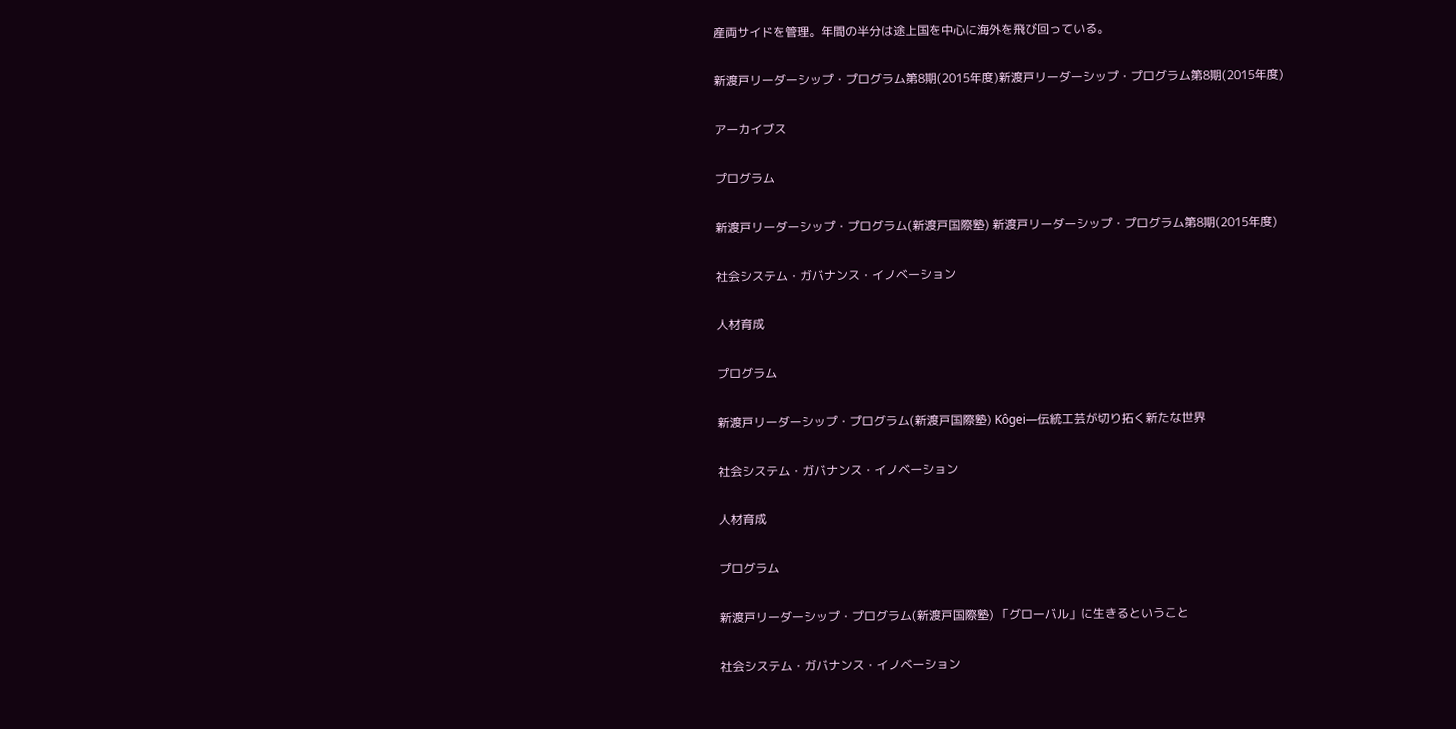産両サイドを管理。年間の半分は途上国を中心に海外を飛び回っている。

新渡戸リーダーシップ・プログラム第8期(2015年度)新渡戸リーダーシップ・プログラム第8期(2015年度)

アーカイブス

プログラム

新渡戸リーダーシップ・プログラム(新渡戸国際塾) 新渡戸リーダーシップ・プログラム第8期(2015年度)

社会システム・ガバナンス・イノベーション

人材育成

プログラム

新渡戸リーダーシップ・プログラム(新渡戸国際塾) Kôgei―伝統工芸が切り拓く新たな世界

社会システム・ガバナンス・イノベーション

人材育成

プログラム

新渡戸リーダーシップ・プログラム(新渡戸国際塾) 「グローバル」に生きるということ

社会システム・ガバナンス・イノベーション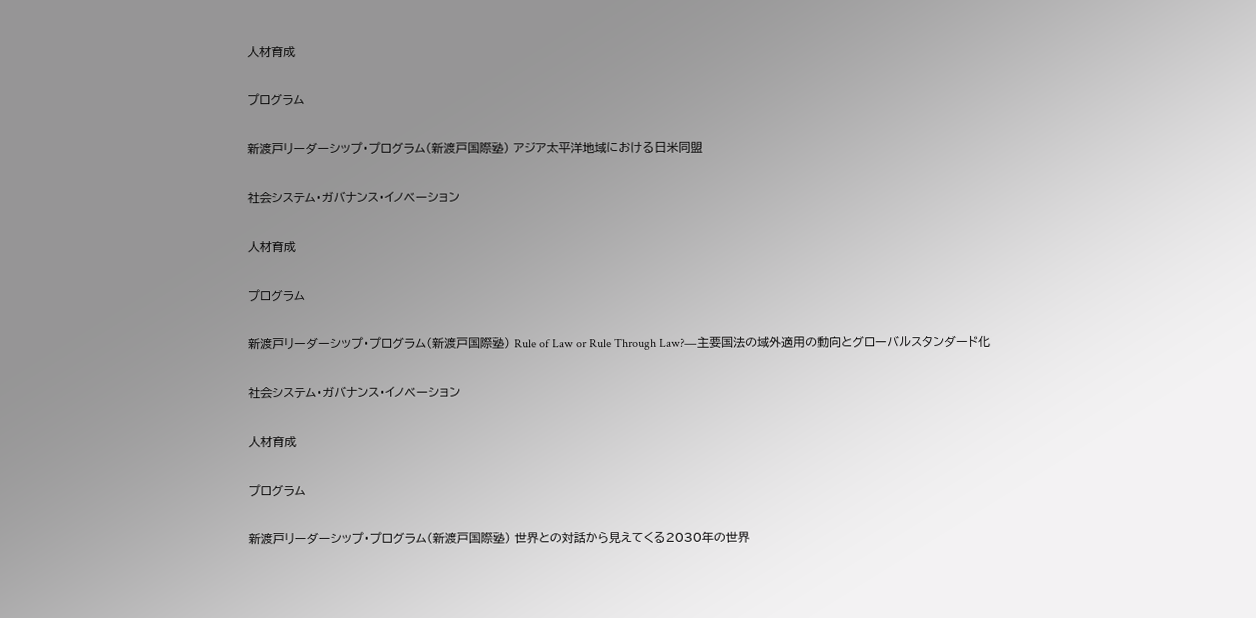人材育成

プログラム

新渡戸リーダーシップ・プログラム(新渡戸国際塾) アジア太平洋地域における日米同盟

社会システム・ガバナンス・イノベーション

人材育成

プログラム

新渡戸リーダーシップ・プログラム(新渡戸国際塾) Rule of Law or Rule Through Law?―主要国法の域外適用の動向とグローバルスタンダード化

社会システム・ガバナンス・イノベーション

人材育成

プログラム

新渡戸リーダーシップ・プログラム(新渡戸国際塾) 世界との対話から見えてくる2030年の世界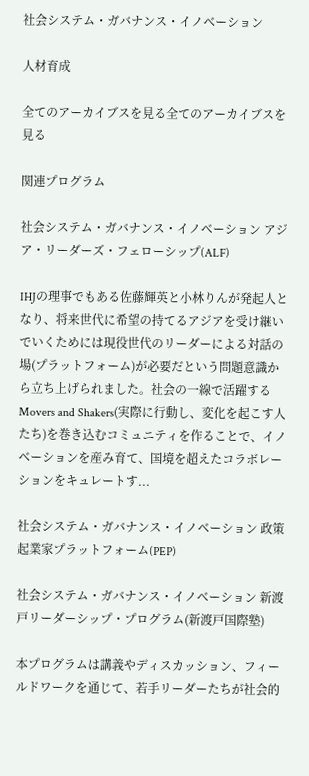社会システム・ガバナンス・イノベーション

人材育成

全てのアーカイブスを見る全てのアーカイブスを見る

関連プログラム

社会システム・ガバナンス・イノベーション アジア・リーダーズ・フェローシップ(ALF)

IHJの理事でもある佐藤輝英と小林りんが発起人となり、将来世代に希望の持てるアジアを受け継いでいくためには現役世代のリーダーによる対話の場(プラットフォーム)が必要だという問題意識から立ち上げられました。社会の一線で活躍するMovers and Shakers(実際に行動し、変化を起こす人たち)を巻き込むコミュニティを作ることで、イノベーションを産み育て、国境を超えたコラボレーションをキュレートす...

社会システム・ガバナンス・イノベーション 政策起業家プラットフォーム(PEP)

社会システム・ガバナンス・イノベーション 新渡戸リーダーシップ・プログラム(新渡戸国際塾)

本プログラムは講義やディスカッション、フィールドワークを通じて、若手リーダーたちが社会的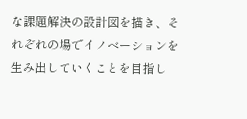な課題解決の設計図を描き、それぞれの場でイノベーションを生み出していくことを目指し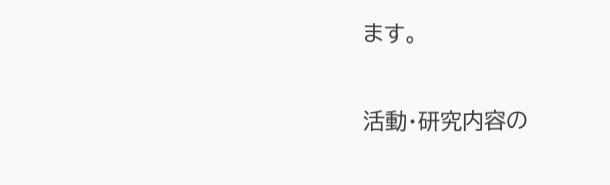ます。

活動・研究内容の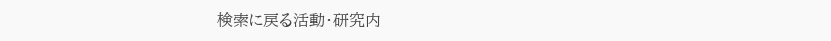検索に戻る活動・研究内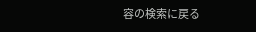容の検索に戻る